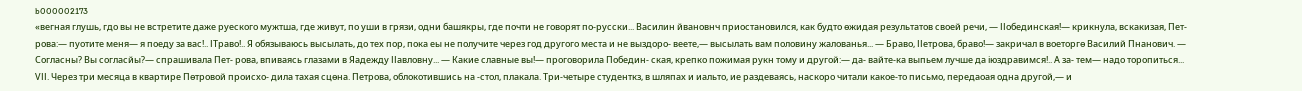b000002173
«вегная глушь, гдо вы не встретите даже руеского мужтша, где живут, по уши в грязи, одни башякры, где почти не говорят по-русски... Василин йвановнч приостановился, как будто ѳжидая результатов своей речи, — ІІобединская!— крикнула, вскакизая, Пет- рова:— пуотите меня— я поеду за вас!.. ІТраво!.. Я обязываюсь высылать, до тех пор, пока еы не получите через год другого места и не выздоро- веете,— высылать вам половину жалованья... — Браво, ІІетрова, браво!— закричал в воеторгѳ Василий Пнанович. — Согласны? Вы согласйы?— спрашивала Пет- рова, впиваясь глазами в Яадежду ІІавловну... — Какие славные вы!— проговорила Победин- ская, крепко пожимая рукн тому и другой:— да- вайте-ка выпьем лучше да іюздравимся!.. А за- тем— надо торопиться... VІІ. Через три месяца в квартире Пѳтровой происхо- дила тахая сцѳна. Петрова, облокотившись на -стол, плакала. Три-четыре студенткз, в шляпах и иальто, ие раздеваясь, наскоро читали какое-то письмо, передаоая одна другой,— и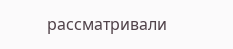рассматривали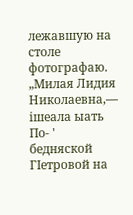лежавшую на столе фотографаю. „Милая Лидия Николаевна,— ішеала ыать По- ' бедняской ГІетровой на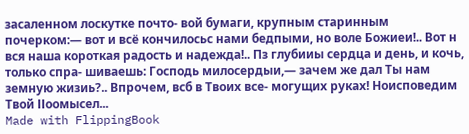засаленном лоскутке почто- вой бумаги, крупным старинным почерком:— вот и всё кончилосьс нами бедпыми, но воле Божиеи!.. Вот н вся наша короткая радость и надежда!.. Пз глубииы сердца и день, и кочь, только спра- шиваешь: Господь милосердыи,— зачем же дал Ты нам земную жизиь?.. Впрочем, всб в Твоих все- могущих руках! Ноисповедим Твой ІІоомысел...
Made with FlippingBook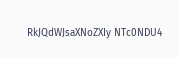RkJQdWJsaXNoZXIy NTc0NDU4